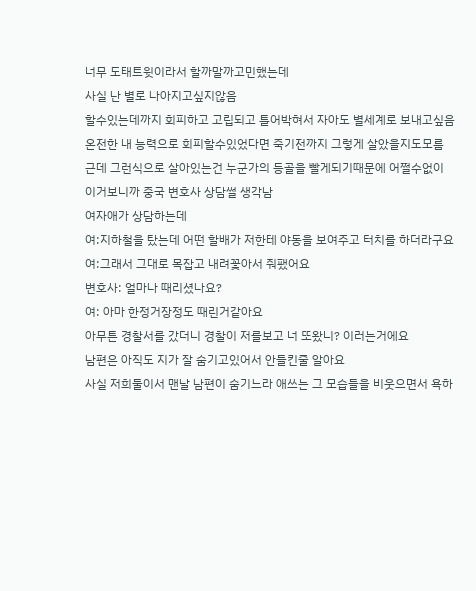너무 도태트윗이라서 할까말까고민했는데
사실 난 별로 나아지고싶지않음
할수있는데까지 회피하고 고립되고 틀어박혀서 자아도 별세계로 보내고싶음
온전한 내 능력으로 회피할수있었다면 죽기전까지 그렇게 살았을지도모름
근데 그런식으로 살아있는건 누군가의 등골을 빨게되기때문에 어쩔수없이
이거보니까 중국 변호사 상담썰 생각남
여자애가 상담하는데
여:지하철을 탔는데 어떤 할배가 저한테 야동을 보여주고 터치를 하더라구요
여:그래서 그대로 목잡고 내려꽃아서 줘팼어요
변호사: 얼마나 때리셨나요?
여: 아마 한정거장정도 때린거같아요
아무튼 경찰서를 갔더니 경찰이 저를보고 너 또왔니? 이러는거에요
남편은 아직도 지가 잘 숨기고있어서 안들킨줄 알아요
사실 저희둘이서 맨날 남편이 숨기느라 애쓰는 그 모습들을 비웃으면서 욕하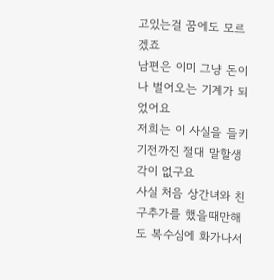고있는걸 꿈에도 모르겠죠
남편은 이미 그냥 돈이나 벌어오는 기계가 되었어요
저희는 이 사실을 들키기전까진 절대 말할생각이 없구요
사실 처음 상간녀와 친구추가를 했을때만해도 복수심에 화가나서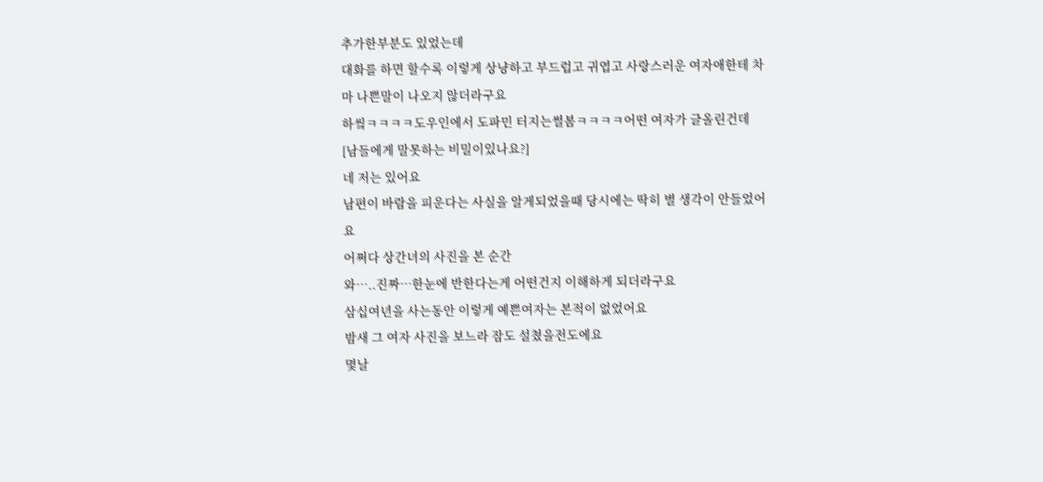추가한부분도 있었는데
대화를 하면 할수록 이렇게 상냥하고 부드럽고 귀엽고 사랑스러운 여자애한테 차마 나쁜말이 나오지 않더라구요
하앀ㅋㅋㅋㅋ도우인에서 도파민 터지는썰봄ㅋㅋㅋㅋ어떤 여자가 글올린건데
[남들에게 말못하는 비밀이있나요?]
네 저는 있어요
남편이 바람을 피운다는 사실을 알게되었을때 당시에는 딱히 별 생각이 안들었어요
어쩌다 상간녀의 사진을 본 순간
와…..진짜…한눈에 반한다는게 어떤건지 이해하게 되더라구요
삼십여년을 사는동안 이렇게 예쁜여자는 본적이 없었어요
밤새 그 여자 사진을 보느라 잠도 설쳤을전도에요
몇날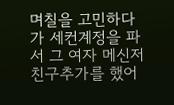며칠을 고민하다가 세컨계정을 파서 그 여자 메신저 친구추가를 했어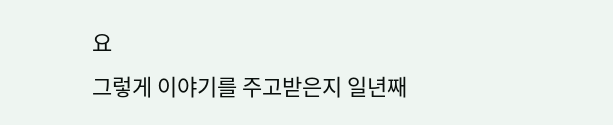요
그렇게 이야기를 주고받은지 일년째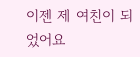이젠 제 여친이 되었어요